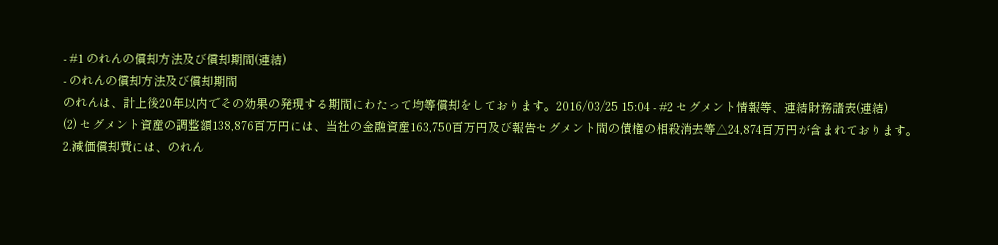- #1 のれんの償却方法及び償却期間(連結)
- のれんの償却方法及び償却期間
のれんは、計上後20年以内でその効果の発現する期間にわたって均等償却をしております。2016/03/25 15:04 - #2 セグメント情報等、連結財務諸表(連結)
(2) セグメント資産の調整額138,876百万円には、当社の金融資産163,750百万円及び報告セグメント間の債権の相殺消去等△24,874百万円が含まれております。
2.減価償却費には、のれん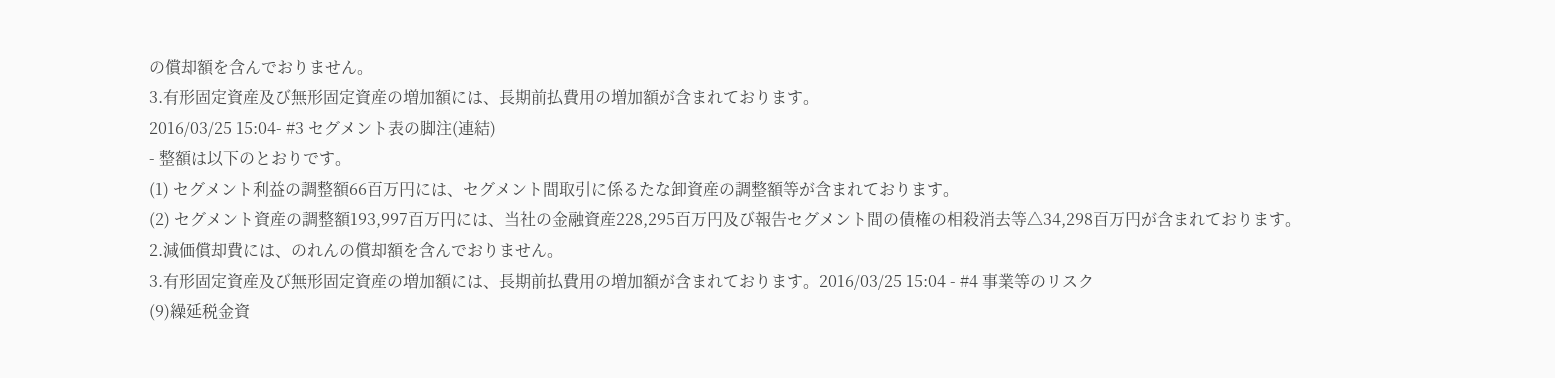の償却額を含んでおりません。
3.有形固定資産及び無形固定資産の増加額には、長期前払費用の増加額が含まれております。
2016/03/25 15:04- #3 セグメント表の脚注(連結)
- 整額は以下のとおりです。
(1) セグメント利益の調整額66百万円には、セグメント間取引に係るたな卸資産の調整額等が含まれております。
(2) セグメント資産の調整額193,997百万円には、当社の金融資産228,295百万円及び報告セグメント間の債権の相殺消去等△34,298百万円が含まれております。
2.減価償却費には、のれんの償却額を含んでおりません。
3.有形固定資産及び無形固定資産の増加額には、長期前払費用の増加額が含まれております。2016/03/25 15:04 - #4 事業等のリスク
(9)繰延税金資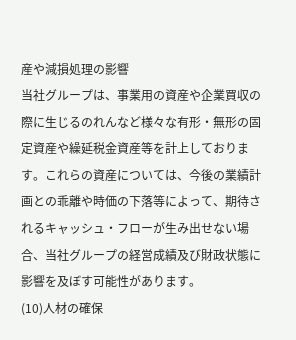産や減損処理の影響
当社グループは、事業用の資産や企業買収の際に生じるのれんなど様々な有形・無形の固定資産や繰延税金資産等を計上しております。これらの資産については、今後の業績計画との乖離や時価の下落等によって、期待されるキャッシュ・フローが生み出せない場合、当社グループの経営成績及び財政状態に影響を及ぼす可能性があります。
(10)人材の確保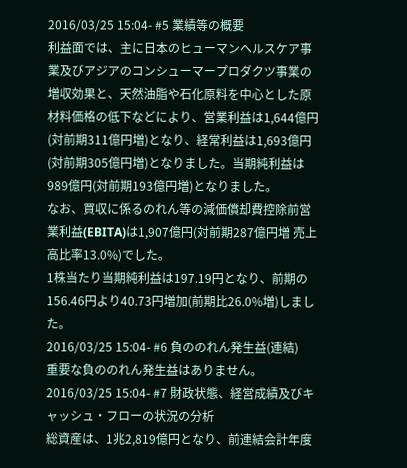2016/03/25 15:04- #5 業績等の概要
利益面では、主に日本のヒューマンヘルスケア事業及びアジアのコンシューマープロダクツ事業の増収効果と、天然油脂や石化原料を中心とした原材料価格の低下などにより、営業利益は1,644億円(対前期311億円増)となり、経常利益は1,693億円(対前期305億円増)となりました。当期純利益は989億円(対前期193億円増)となりました。
なお、買収に係るのれん等の減価償却費控除前営業利益(EBITA)は1,907億円(対前期287億円増 売上高比率13.0%)でした。
1株当たり当期純利益は197.19円となり、前期の156.46円より40.73円増加(前期比26.0%増)しました。
2016/03/25 15:04- #6 負ののれん発生益(連結)
重要な負ののれん発生益はありません。
2016/03/25 15:04- #7 財政状態、経営成績及びキャッシュ・フローの状況の分析
総資産は、1兆2,819億円となり、前連結会計年度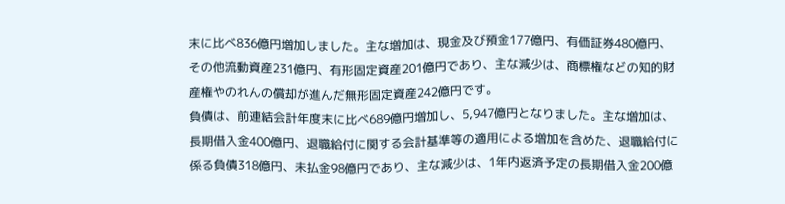末に比べ836億円増加しました。主な増加は、現金及び預金177億円、有価証券480億円、その他流動資産231億円、有形固定資産201億円であり、主な減少は、商標権などの知的財産権やのれんの償却が進んだ無形固定資産242億円です。
負債は、前連結会計年度末に比べ689億円増加し、5,947億円となりました。主な増加は、長期借入金400億円、退職給付に関する会計基準等の適用による増加を含めた、退職給付に係る負債318億円、未払金98億円であり、主な減少は、1年内返済予定の長期借入金200億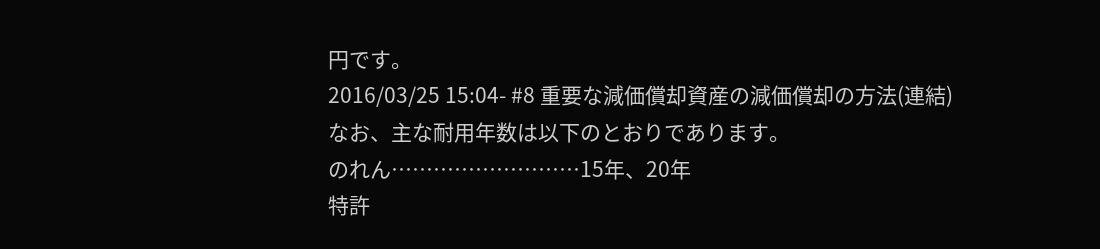円です。
2016/03/25 15:04- #8 重要な減価償却資産の減価償却の方法(連結)
なお、主な耐用年数は以下のとおりであります。
のれん………………………15年、20年
特許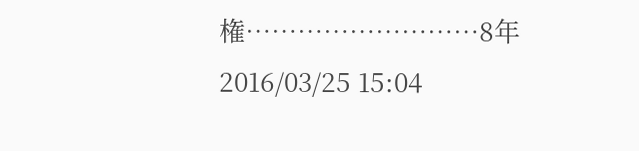権………………………8年
2016/03/25 15:04